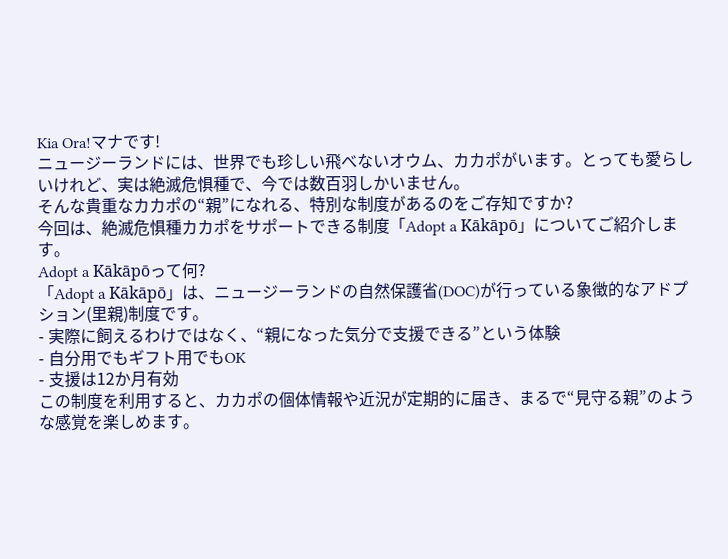Kia Ora!マナです!
ニュージーランドには、世界でも珍しい飛べないオウム、カカポがいます。とっても愛らしいけれど、実は絶滅危惧種で、今では数百羽しかいません。
そんな貴重なカカポの“親”になれる、特別な制度があるのをご存知ですか?
今回は、絶滅危惧種カカポをサポートできる制度「Adopt a Kākāpō」についてご紹介します。
Adopt a Kākāpōって何?
「Adopt a Kākāpō」は、ニュージーランドの自然保護省(DOC)が行っている象徴的なアドプション(里親)制度です。
- 実際に飼えるわけではなく、“親になった気分で支援できる”という体験
- 自分用でもギフト用でもOK
- 支援は12か月有効
この制度を利用すると、カカポの個体情報や近況が定期的に届き、まるで“見守る親”のような感覚を楽しめます。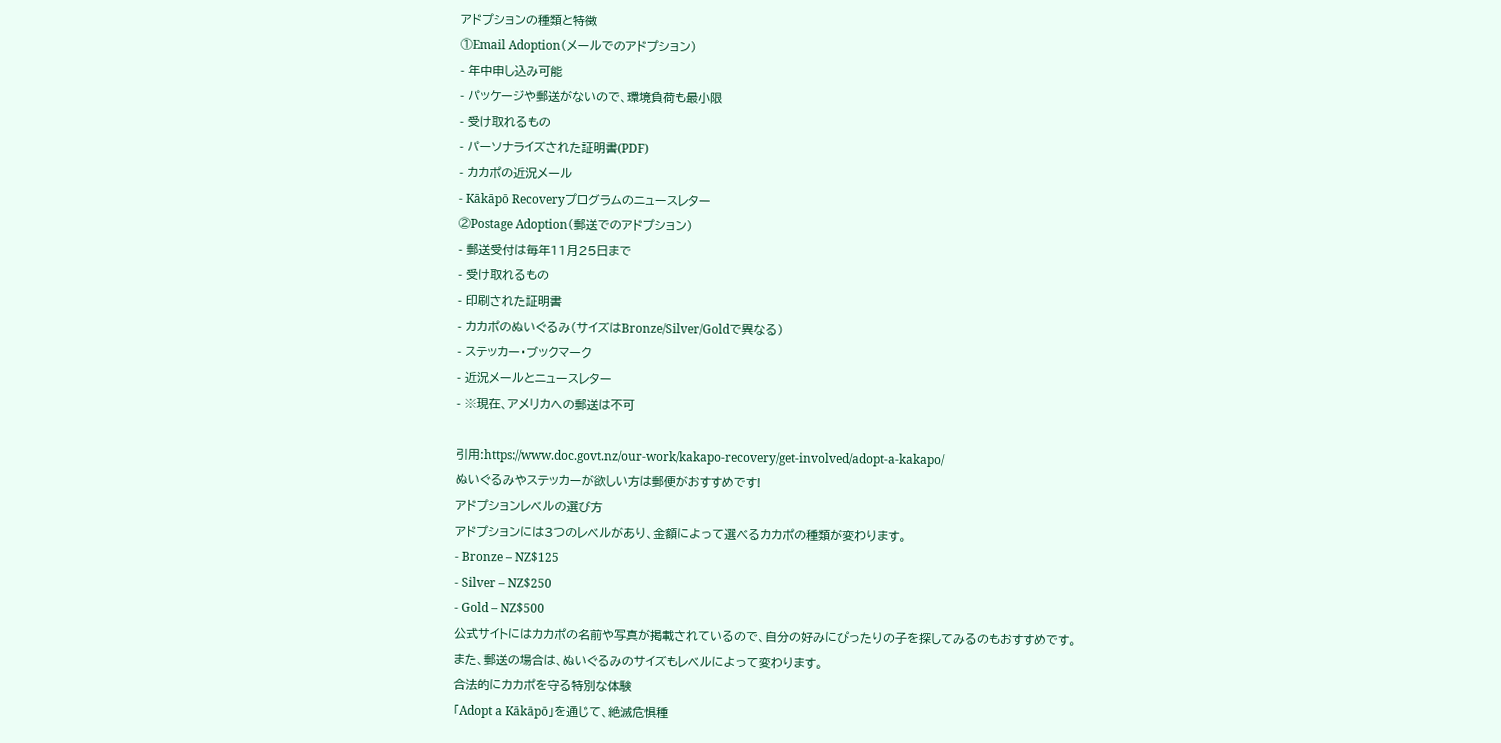アドプションの種類と特徴
①Email Adoption(メールでのアドプション)
- 年中申し込み可能
- パッケージや郵送がないので、環境負荷も最小限
- 受け取れるもの
- パーソナライズされた証明書(PDF)
- カカポの近況メール
- Kākāpō Recoveryプログラムのニュースレター
②Postage Adoption(郵送でのアドプション)
- 郵送受付は毎年11月25日まで
- 受け取れるもの
- 印刷された証明書
- カカポのぬいぐるみ(サイズはBronze/Silver/Goldで異なる)
- ステッカー・ブックマーク
- 近況メールとニュースレター
- ※現在、アメリカへの郵送は不可

引用:https://www.doc.govt.nz/our-work/kakapo-recovery/get-involved/adopt-a-kakapo/
ぬいぐるみやステッカーが欲しい方は郵便がおすすめです!
アドプションレベルの選び方
アドプションには3つのレベルがあり、金額によって選べるカカポの種類が変わります。
- Bronze – NZ$125
- Silver – NZ$250
- Gold – NZ$500
公式サイトにはカカポの名前や写真が掲載されているので、自分の好みにぴったりの子を探してみるのもおすすめです。
また、郵送の場合は、ぬいぐるみのサイズもレベルによって変わります。
合法的にカカポを守る特別な体験
「Adopt a Kākāpō」を通じて、絶滅危惧種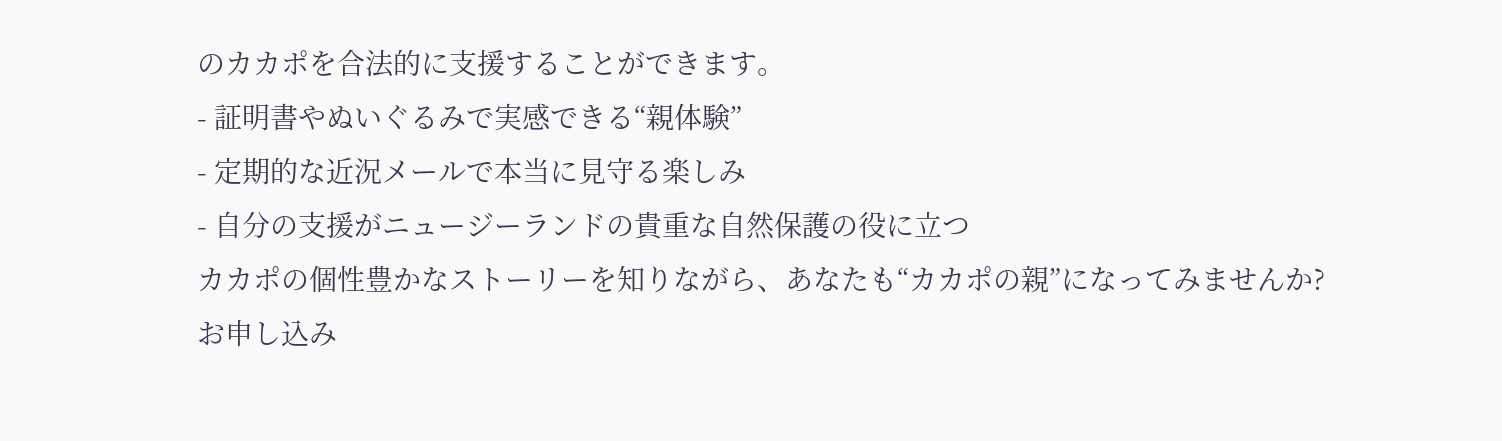のカカポを合法的に支援することができます。
- 証明書やぬいぐるみで実感できる“親体験”
- 定期的な近況メールで本当に見守る楽しみ
- 自分の支援がニュージーランドの貴重な自然保護の役に立つ
カカポの個性豊かなストーリーを知りながら、あなたも“カカポの親”になってみませんか?
お申し込み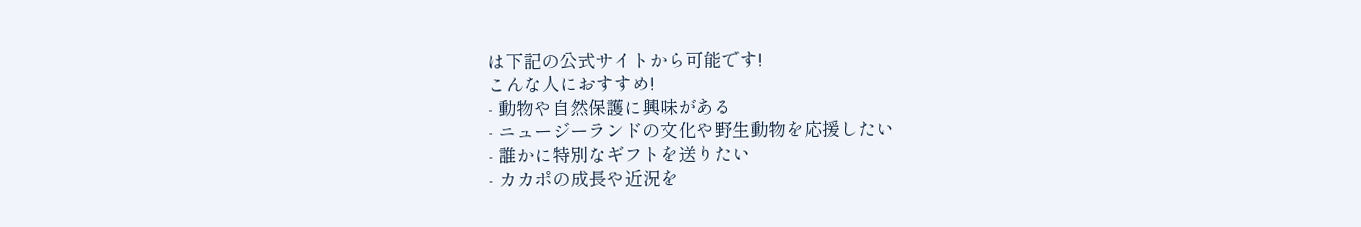は下記の公式サイトから可能です!
こんな人におすすめ!
- 動物や自然保護に興味がある
- ニュージーランドの文化や野生動物を応援したい
- 誰かに特別なギフトを送りたい
- カカポの成長や近況を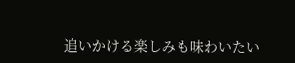追いかける楽しみも味わいたい